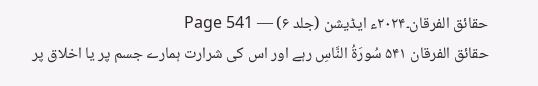حقائق الفرقان۔۲۰۲۴ء ایڈیشن (جلد ۶) — Page 541
حقائق الفرقان ۵۴۱ سُورَةُ النَّاسِ رہے اور اس کی شرارت ہمارے جسم پر یا اخلاق پر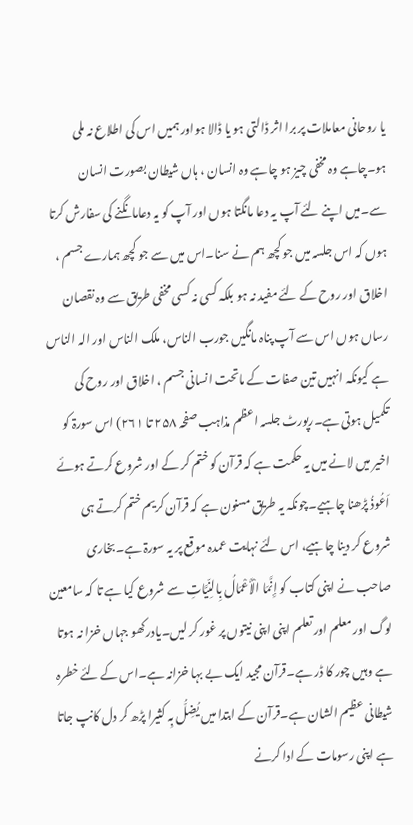یا روحانی معاملات پر برا اثر ڈالتی ہو یا ڈالا ہواور ہمیں اس کی اطلاع نہ ملی ہو۔چاہے وہ مخفی چیز ہو چاہے وہ انسان ، ہاں شیطان بصورت انسان سے۔میں اپنے لئے آپ یہ دعا مانگتا ہوں اور آپ کو یہ دعامانگنے کی سفارش کرتا ہوں کہ اس جلسہ میں جو کچھ ہم نے سنا۔اس میں سے جو کچھ ہمارے جسم ، اخلاق اور روح کے لئے مفید نہ ہو بلکہ کسی نہ کسی مخفی طریق سے وہ نقصان رساں ہوں اس سے آپ پناہ مانگیں جورب الناس، ملک الناس اور الہ الناس ہے کیونکہ انہیں تین صفات کے ماتحت انسانی جسم ، اخلاق اور روح کی تکمیل ہوتی ہے۔رپورٹ جلسہ اعظم مذاہب صفحہ ۲۵۸ تا ۲۶۱) اس سورۃ کو اخیر میں لانے میں یہ حکمت ہے کہ قرآن کو ختم کر کے اور شروع کرتے ہوئے اَعُوذُ پڑھنا چاہیے۔چونکہ یہ طریق مسنون ہے کہ قرآن کریم ختم کرتے ہی شروع کر دینا چاہیے، اس لئے نہایت عمدہ موقع پر یہ سورۃ ہے۔بخاری صاحب نے اپنی کتاب کو إِنَّمَا الْأَعْمَالُ بِالنِّيَّاتِ سے شروع کیا ہے تا کہ سامعین لوگ اور معلم اور تعلم اپنی اپنی نیتوں پر غور کر لیں۔یادرکھو جہاں خزا نہ ہوتا ہے وہیں چور کا ڈر ہے۔قرآن مجید ایک بے بہا خزانہ ہے۔اس کے لئے خطرہ شیطانی عظیم الشان ہے۔قرآن کے ابتدا میں يُضِلُّ بِہ کثیرا پڑھ کر دل کانپ جاتا ہے اپنی رسومات کے ادا کرنے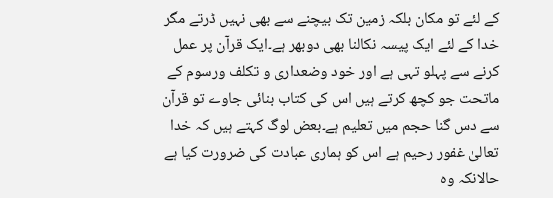کے لئے تو مکان بلکہ زمین تک بیچنے سے بھی نہیں ڈرتے مگر خدا کے لئے ایک پیسہ نکالنا بھی دوبھر ہے۔ایک قرآن پر عمل کرنے سے پہلو تہی ہے اور خود وضعداری و تکلف ورسوم کے ماتحت جو کچھ کرتے ہیں اس کی کتاب بنائی جاوے تو قرآن سے دس گنا حجم میں تعلیم ہے۔بعض لوگ کہتے ہیں کہ خدا تعالیٰ غفور رحیم ہے اس کو ہماری عبادت کی ضرورت کیا ہے حالانکہ وہ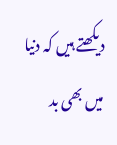دیکھتے ہیں کہ دنیا میں بھی بد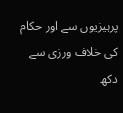پرہیزیوں سے اور حکام کی خلاف ورزی سے دکھ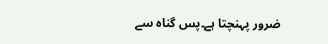ضرور پہنچتا ہے۔پس گناہ سے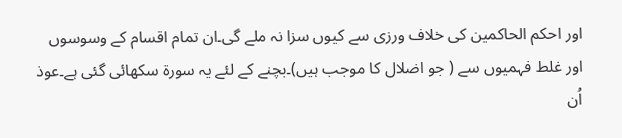اور احکم الحاکمین کی خلاف ورزی سے کیوں سزا نہ ملے گی۔ان تمام اقسام کے وسوسوں اور غلط فہمیوں سے ( جو اضلال کا موجب ہیں)۔بچنے کے لئے یہ سورۃ سکھائی گئی ہے۔عوذ اُن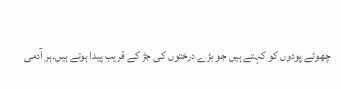چھوٹے پودوں کو کہتے ہیں جو بڑے درختوں کی جڑ کے قریب پیدا ہوتے ہیں۔ہر آدمی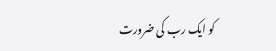کو ایک رب کی ضرورت